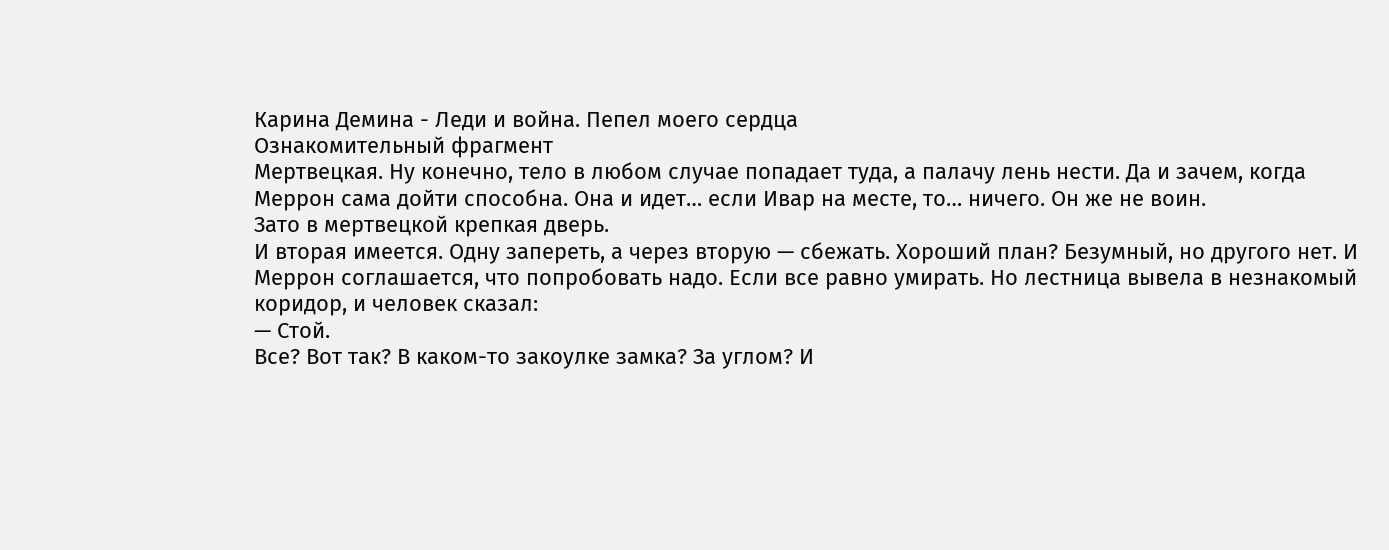Карина Демина - Леди и война. Пепел моего сердца
Ознакомительный фрагмент
Мертвецкая. Ну конечно, тело в любом случае попадает туда, а палачу лень нести. Да и зачем, когда Меррон сама дойти способна. Она и идет… если Ивар на месте, то… ничего. Он же не воин.
Зато в мертвецкой крепкая дверь.
И вторая имеется. Одну запереть, а через вторую — сбежать. Хороший план? Безумный, но другого нет. И Меррон соглашается, что попробовать надо. Если все равно умирать. Но лестница вывела в незнакомый коридор, и человек сказал:
— Стой.
Все? Вот так? В каком-то закоулке замка? За углом? И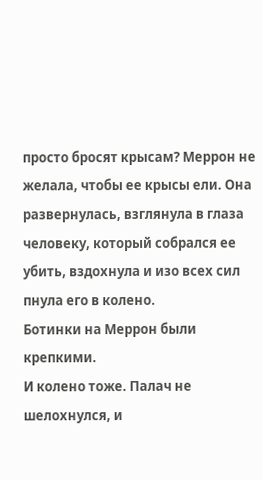просто бросят крысам? Меррон не желала, чтобы ее крысы ели. Она развернулась, взглянула в глаза человеку, который собрался ее убить, вздохнула и изо всех сил пнула его в колено.
Ботинки на Меррон были крепкими.
И колено тоже. Палач не шелохнулся, и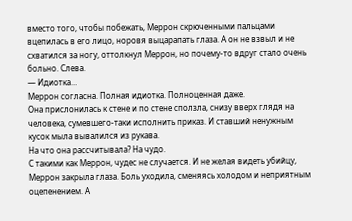вместо того, чтобы побежать, Меррон скрюченными пальцами вцепилась в его лицо, норовя выцарапать глаза. А он не взвыл и не схватился за ногу, оттолкнул Меррон, но почему-то вдруг стало очень больно. Слева.
— Идиотка…
Меррон согласна. Полная идиотка. Полноценная даже.
Она прислонилась к стене и по стене сползла, снизу вверх глядя на человека, сумевшего-таки исполнить приказ. И ставший ненужным кусок мыла вывалился из рукава.
На что она рассчитывала? На чудо.
С такими как Меррон, чудес не случается. И не желая видеть убийцу, Меррон закрыла глаза. Боль уходила, сменяясь холодом и неприятным оцепенением. А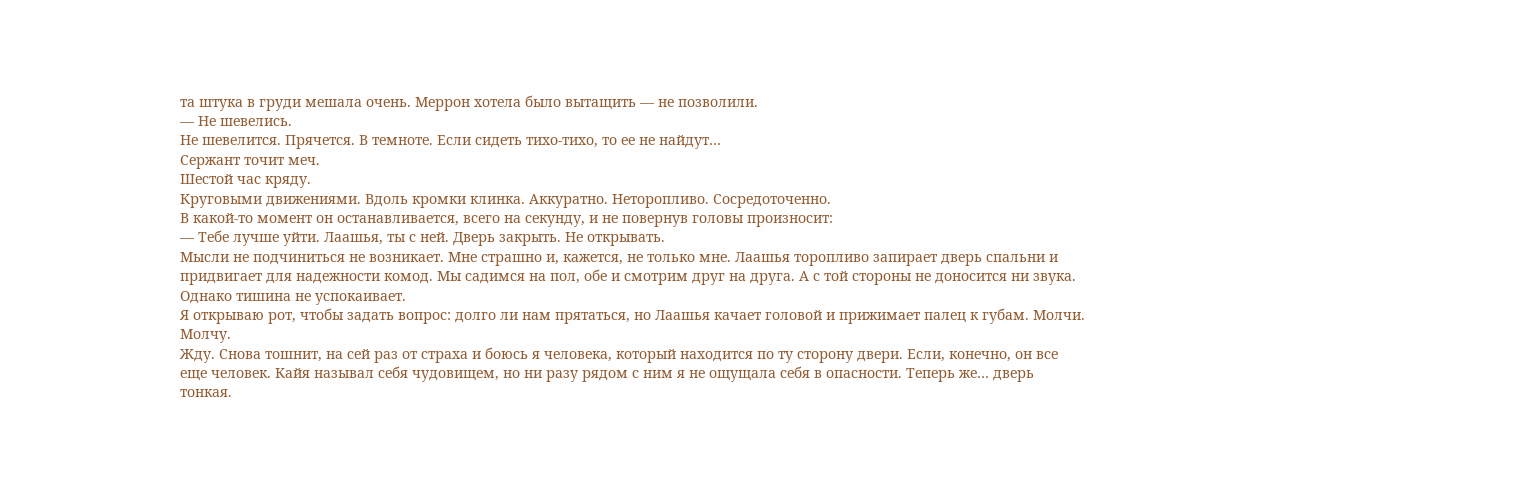та штука в груди мешала очень. Меррон хотела было вытащить — не позволили.
— Не шевелись.
Не шевелится. Прячется. В темноте. Если сидеть тихо-тихо, то ее не найдут…
Сержант точит меч.
Шестой час кряду.
Круговыми движениями. Вдоль кромки клинка. Аккуратно. Неторопливо. Сосредоточенно.
В какой-то момент он останавливается, всего на секунду, и не повернув головы произносит:
— Тебе лучше уйти. Лаашья, ты с ней. Дверь закрыть. Не открывать.
Мысли не подчиниться не возникает. Мне страшно и, кажется, не только мне. Лаашья торопливо запирает дверь спальни и придвигает для надежности комод. Мы садимся на пол, обе и смотрим друг на друга. А с той стороны не доносится ни звука. Однако тишина не успокаивает.
Я открываю рот, чтобы задать вопрос: долго ли нам прятаться, но Лаашья качает головой и прижимает палец к губам. Молчи.
Молчу.
Жду. Снова тошнит, на сей раз от страха и боюсь я человека, который находится по ту сторону двери. Если, конечно, он все еще человек. Кайя называл себя чудовищем, но ни разу рядом с ним я не ощущала себя в опасности. Теперь же… дверь тонкая.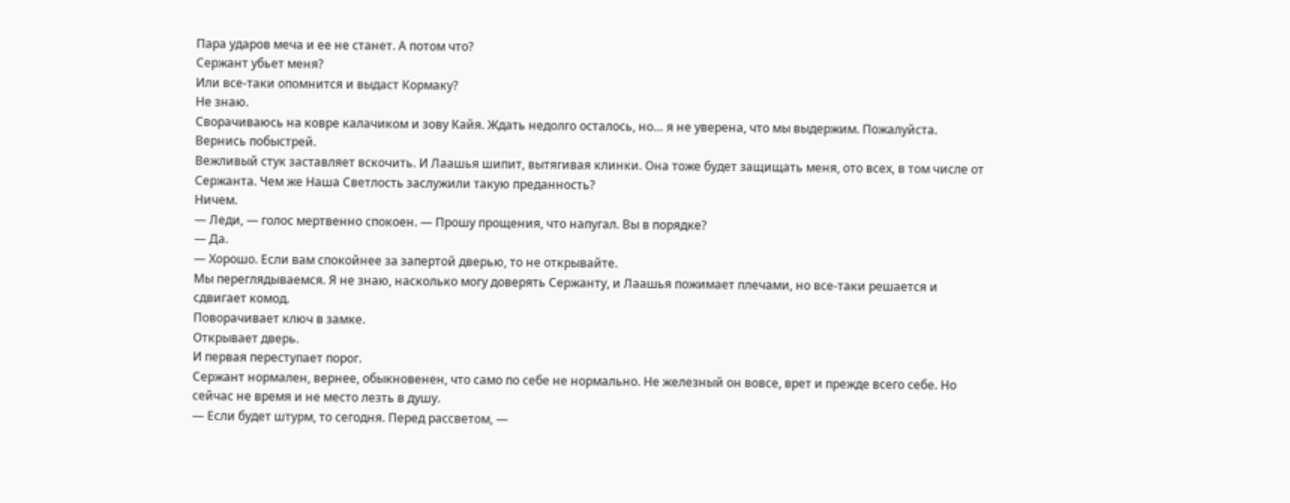Пара ударов меча и ее не станет. А потом что?
Сержант убьет меня?
Или все-таки опомнится и выдаст Кормаку?
Не знаю.
Сворачиваюсь на ковре калачиком и зову Кайя. Ждать недолго осталось, но… я не уверена, что мы выдержим. Пожалуйста. Вернись побыстрей.
Вежливый стук заставляет вскочить. И Лаашья шипит, вытягивая клинки. Она тоже будет защищать меня, ото всех, в том числе от Сержанта. Чем же Наша Светлость заслужили такую преданность?
Ничем.
— Леди, — голос мертвенно спокоен. — Прошу прощения, что напугал. Вы в порядке?
— Да.
— Хорошо. Если вам спокойнее за запертой дверью, то не открывайте.
Мы переглядываемся. Я не знаю, насколько могу доверять Сержанту, и Лаашья пожимает плечами, но все-таки решается и сдвигает комод.
Поворачивает ключ в замке.
Открывает дверь.
И первая переступает порог.
Сержант нормален, вернее, обыкновенен, что само по себе не нормально. Не железный он вовсе, врет и прежде всего себе. Но сейчас не время и не место лезть в душу.
— Если будет штурм, то сегодня. Перед рассветом, —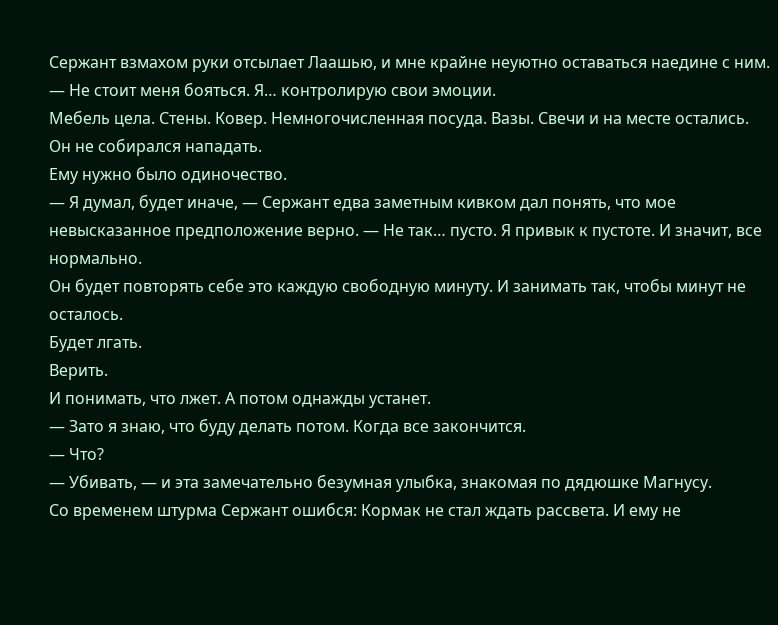Сержант взмахом руки отсылает Лаашью, и мне крайне неуютно оставаться наедине с ним. — Не стоит меня бояться. Я… контролирую свои эмоции.
Мебель цела. Стены. Ковер. Немногочисленная посуда. Вазы. Свечи и на месте остались.
Он не собирался нападать.
Ему нужно было одиночество.
— Я думал, будет иначе, — Сержант едва заметным кивком дал понять, что мое невысказанное предположение верно. — Не так… пусто. Я привык к пустоте. И значит, все нормально.
Он будет повторять себе это каждую свободную минуту. И занимать так, чтобы минут не осталось.
Будет лгать.
Верить.
И понимать, что лжет. А потом однажды устанет.
— Зато я знаю, что буду делать потом. Когда все закончится.
— Что?
— Убивать, — и эта замечательно безумная улыбка, знакомая по дядюшке Магнусу.
Со временем штурма Сержант ошибся: Кормак не стал ждать рассвета. И ему не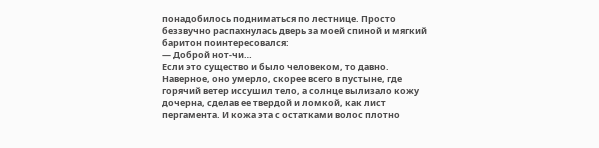понадобилось подниматься по лестнице. Просто беззвучно распахнулась дверь за моей спиной и мягкий баритон поинтересовался:
— Доброй нот-чи…
Если это существо и было человеком, то давно.
Наверное, оно умерло, скорее всего в пустыне, где горячий ветер иссушил тело, а солнце вылизало кожу дочерна, сделав ее твердой и ломкой, как лист пергамента. И кожа эта с остатками волос плотно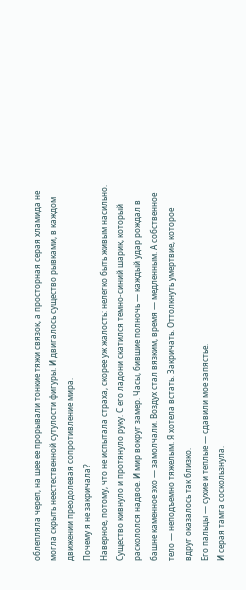облепляла череп, на шее ее прорывали тонкие тяжи связок, а просторная серая хламида не могла скрыть неестественной сутулости фигуры. И двигалось существо рывками, в каждом движении преодолевая сопротивление мира.
Почему я не закричала?
Наверное, потому, что не испытала страха, скорее уж жалость: нелегко быть живым насильно.
Существо кивнуло и протянуло руку. С его ладони скатился темно-синий шарик, который раскололся надвое. И мир вокруг замер. Часы, бившие полночь — каждый удар рождал в башне каменное эхо — замолчали. Воздух стал вязким, время — медленным. А собственное тело — неподъемно тяжелым. Я хотела встать. Закричать. Оттолкнуть умертвие, которое вдруг оказалось так близко.
Его пальцы — сухие и теплые — сдавили мое запястье.
И серая тамга соскользнула.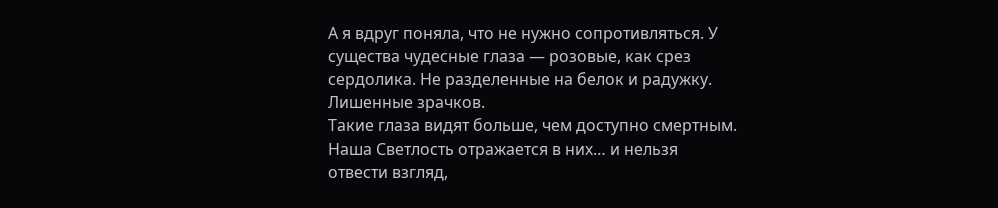А я вдруг поняла, что не нужно сопротивляться. У существа чудесные глаза — розовые, как срез сердолика. Не разделенные на белок и радужку. Лишенные зрачков.
Такие глаза видят больше, чем доступно смертным.
Наша Светлость отражается в них… и нельзя отвести взгляд,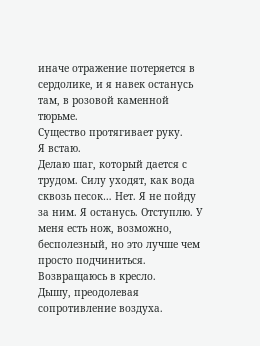иначе отражение потеряется в сердолике, и я навек останусь там, в розовой каменной тюрьме.
Существо протягивает руку.
Я встаю.
Делаю шаг, который дается с трудом. Силу уходят, как вода сквозь песок… Нет. Я не пойду за ним. Я останусь. Отступлю. У меня есть нож, возможно, бесполезный, но это лучше чем просто подчиниться.
Возвращаюсь в кресло.
Дышу, преодолевая сопротивление воздуха.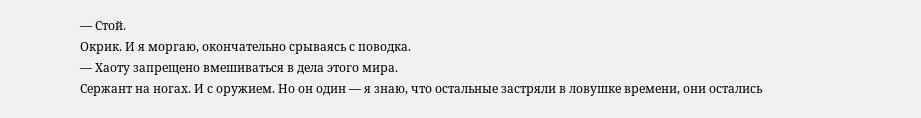— Стой.
Окрик. И я моргаю, окончательно срываясь с поводка.
— Хаоту запрещено вмешиваться в дела этого мира.
Сержант на ногах. И с оружием. Но он один — я знаю, что остальные застряли в ловушке времени, они остались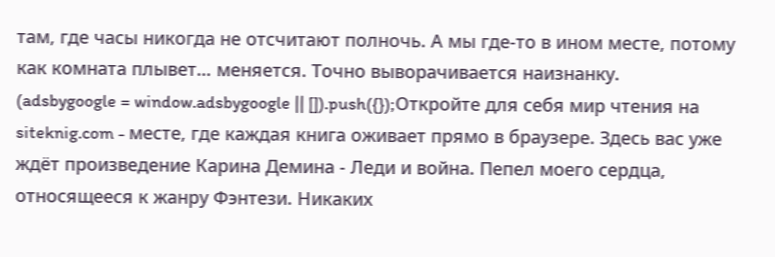там, где часы никогда не отсчитают полночь. А мы где-то в ином месте, потому как комната плывет… меняется. Точно выворачивается наизнанку.
(adsbygoogle = window.adsbygoogle || []).push({});Откройте для себя мир чтения на siteknig.com - месте, где каждая книга оживает прямо в браузере. Здесь вас уже ждёт произведение Карина Демина - Леди и война. Пепел моего сердца, относящееся к жанру Фэнтези. Никаких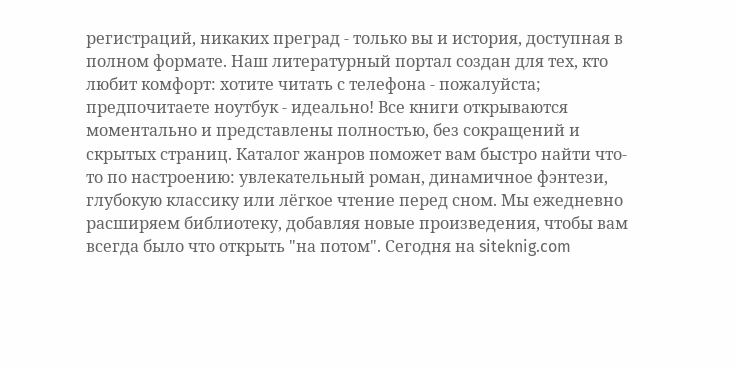регистраций, никаких преград - только вы и история, доступная в полном формате. Наш литературный портал создан для тех, кто любит комфорт: хотите читать с телефона - пожалуйста; предпочитаете ноутбук - идеально! Все книги открываются моментально и представлены полностью, без сокращений и скрытых страниц. Каталог жанров поможет вам быстро найти что-то по настроению: увлекательный роман, динамичное фэнтези, глубокую классику или лёгкое чтение перед сном. Мы ежедневно расширяем библиотеку, добавляя новые произведения, чтобы вам всегда было что открыть "на потом". Сегодня на siteknig.com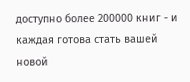доступно более 200000 книг - и каждая готова стать вашей новой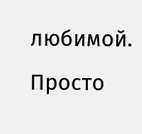любимой. Просто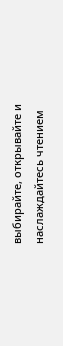выбирайте, открывайте и наслаждайтесь чтением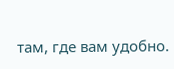там, где вам удобно.